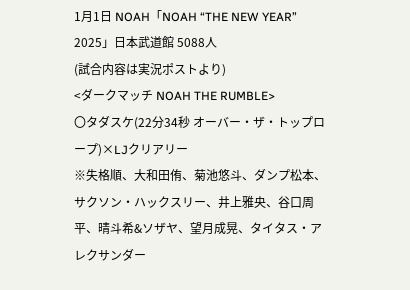1月1日 NOAH「NOAH “THE NEW YEAR” 2025」日本武道館 5088人
(試合内容は実況ポストより)
<ダークマッチ NOAH THE RUMBLE>
〇タダスケ(22分34秒 オーバー・ザ・トップロープ)×LJクリアリー
※失格順、大和田侑、菊池悠斗、ダンプ松本、サクソン・ハックスリー、井上雅央、谷口周平、晴斗希&ソザヤ、望月成晃、タイタス・アレクサンダー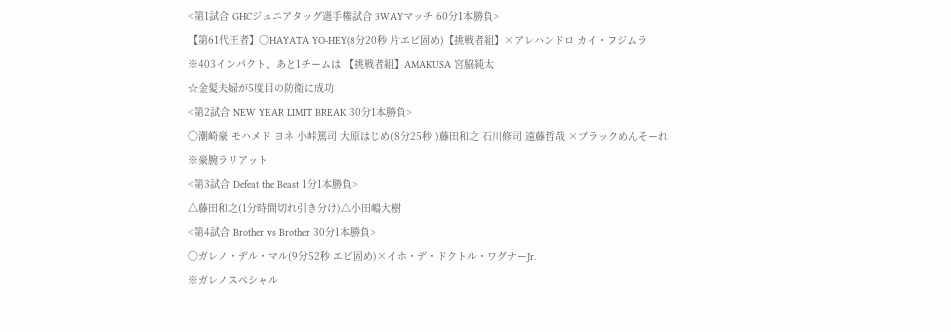<第1試合 GHCジュニアタッグ選手権試合 3WAYマッチ 60分1本勝負>
【第61代王者】〇HAYATA YO-HEY(8分20秒 片エビ固め)【挑戦者組】×アレハンドロ カイ・フジムラ
※403インパクト、あと1チームは 【挑戦者組】AMAKUSA 宮脇純太
☆金髪夫婦が5度目の防衛に成功
<第2試合 NEW YEAR LIMIT BREAK 30分1本勝負>
〇潮崎豪 モハメド ヨネ 小峠篤司 大原はじめ(8分25秒 )藤田和之 石川修司 遠藤哲哉 ×ブラックめんそーれ
※豪腕ラリアット
<第3試合 Defeat the Beast 1分1本勝負>
△藤田和之(1分時間切れ引き分け)△小田嶋大樹
<第4試合 Brother vs Brother 30分1本勝負>
〇ガレノ・デル・マル(9分52秒 エビ固め)×イホ・デ・ドクトル・ワグナーJr.
※ガレノスペシャル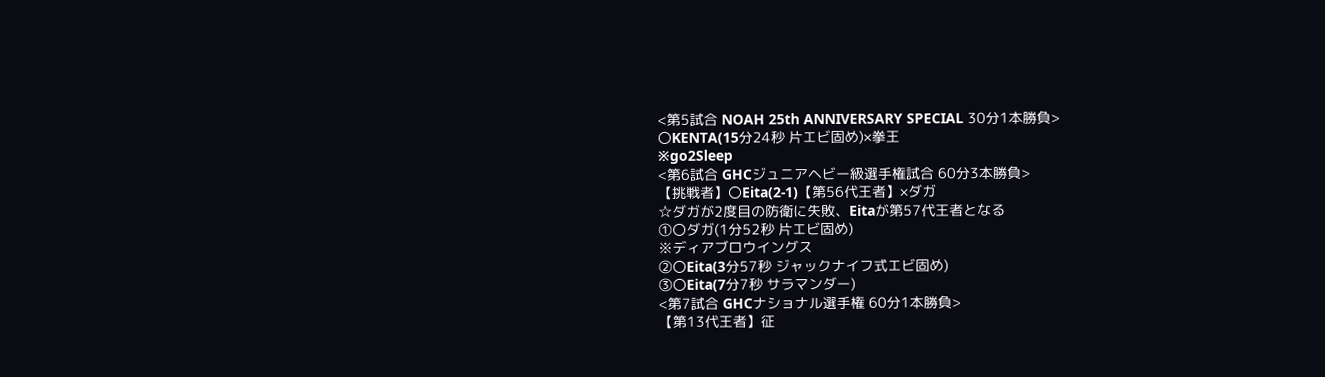<第5試合 NOAH 25th ANNIVERSARY SPECIAL 30分1本勝負>
〇KENTA(15分24秒 片エビ固め)×拳王
※go2Sleep
<第6試合 GHCジュニアヘビー級選手権試合 60分3本勝負>
【挑戦者】〇Eita(2-1)【第56代王者】×ダガ
☆ダガが2度目の防衛に失敗、Eitaが第57代王者となる
①〇ダガ(1分52秒 片エビ固め)
※ディアブロウイングス
②〇Eita(3分57秒 ジャックナイフ式エビ固め)
③〇Eita(7分7秒 サラマンダー)
<第7試合 GHCナショナル選手権 60分1本勝負>
【第13代王者】征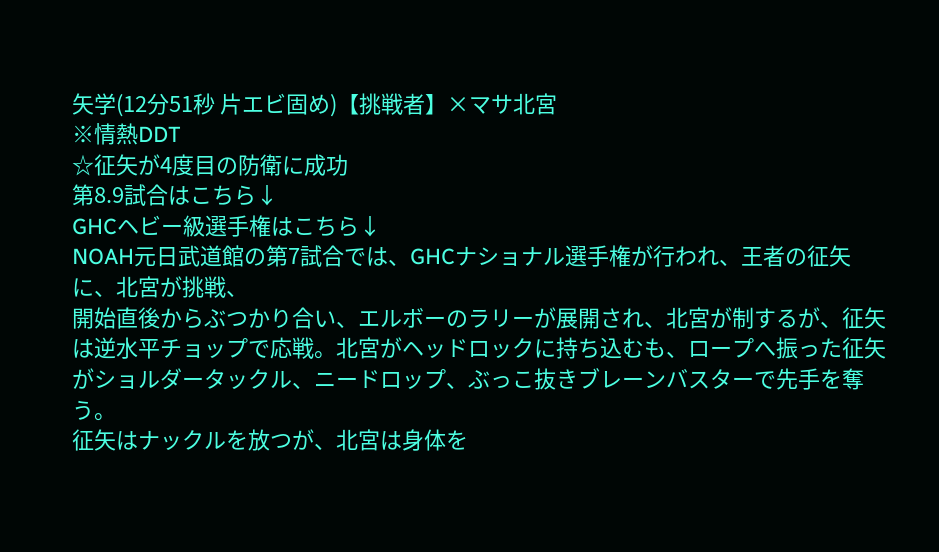矢学(12分51秒 片エビ固め)【挑戦者】×マサ北宮
※情熱DDT
☆征矢が4度目の防衛に成功
第8.9試合はこちら↓
GHCヘビー級選手権はこちら↓
NOAH元日武道館の第7試合では、GHCナショナル選手権が行われ、王者の征矢に、北宮が挑戦、
開始直後からぶつかり合い、エルボーのラリーが展開され、北宮が制するが、征矢は逆水平チョップで応戦。北宮がヘッドロックに持ち込むも、ロープへ振った征矢がショルダータックル、ニードロップ、ぶっこ抜きブレーンバスターで先手を奪う。
征矢はナックルを放つが、北宮は身体を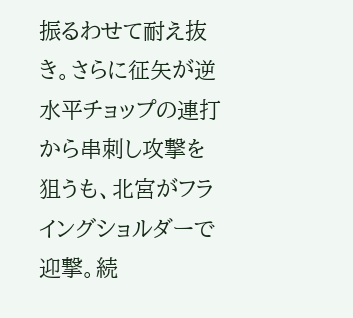振るわせて耐え抜き。さらに征矢が逆水平チョップの連打から串刺し攻撃を狙うも、北宮がフライングショルダーで迎撃。続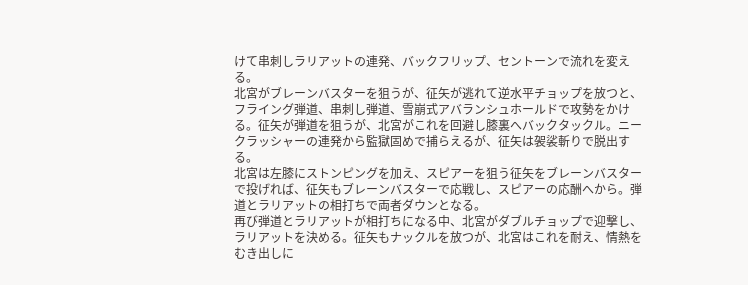けて串刺しラリアットの連発、バックフリップ、セントーンで流れを変える。
北宮がブレーンバスターを狙うが、征矢が逃れて逆水平チョップを放つと、フライング弾道、串刺し弾道、雪崩式アバランシュホールドで攻勢をかける。征矢が弾道を狙うが、北宮がこれを回避し膝裏へバックタックル。ニークラッシャーの連発から監獄固めで捕らえるが、征矢は袈裟斬りで脱出する。
北宮は左膝にストンピングを加え、スピアーを狙う征矢をブレーンバスターで投げれば、征矢もブレーンバスターで応戦し、スピアーの応酬へから。弾道とラリアットの相打ちで両者ダウンとなる。
再び弾道とラリアットが相打ちになる中、北宮がダブルチョップで迎撃し、ラリアットを決める。征矢もナックルを放つが、北宮はこれを耐え、情熱をむき出しに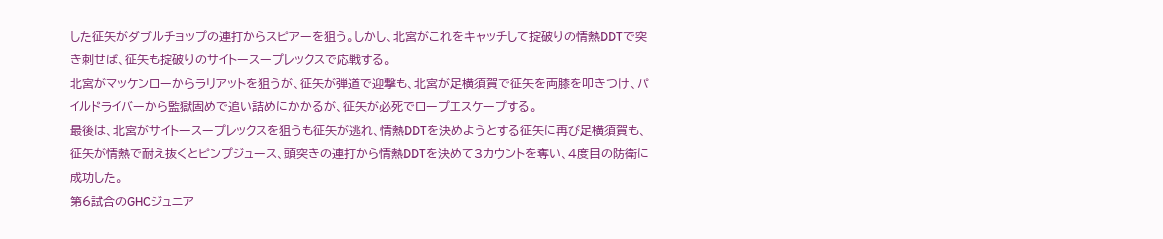した征矢がダブルチョップの連打からスピアーを狙う。しかし、北宮がこれをキャッチして掟破りの情熱DDTで突き刺せば、征矢も掟破りのサイトースープレックスで応戦する。
北宮がマッケンローからラリアットを狙うが、征矢が弾道で迎撃も、北宮が足横須賀で征矢を両膝を叩きつけ、パイルドライバーから監獄固めで追い詰めにかかるが、征矢が必死でロープエスケープする。
最後は、北宮がサイトースープレックスを狙うも征矢が逃れ、情熱DDTを決めようとする征矢に再び足横須賀も、征矢が情熱で耐え抜くとピンプジュース、頭突きの連打から情熱DDTを決めて3カウントを奪い、4度目の防衛に成功した。
第6試合のGHCジュニア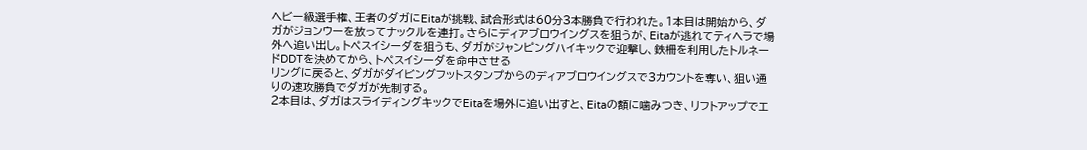ヘビー級選手権、王者のダガにEitaが挑戦、試合形式は60分3本勝負で行われた。1本目は開始から、ダガがジョンウーを放ってナックルを連打。さらにディアブロウイングスを狙うが、Eitaが逃れてティヘラで場外へ追い出し。トペスイシーダを狙うも、ダガがジャンピングハイキックで迎撃し、鉄柵を利用したトルネードDDTを決めてから、トペスイシーダを命中させる
リングに戻ると、ダガがダイビングフットスタンプからのディアブロウイングスで3カウントを奪い、狙い通りの速攻勝負でダガが先制する。
2本目は、ダガはスライディングキックでEitaを場外に追い出すと、Eitaの額に噛みつき、リフトアップでエ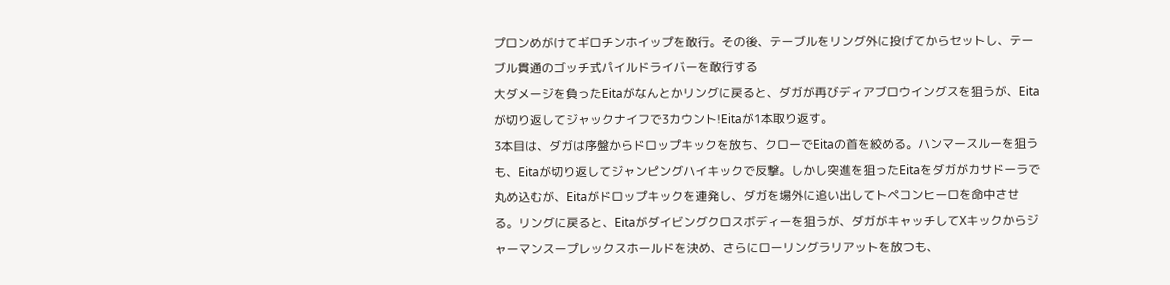プロンめがけてギロチンホイップを敢行。その後、テーブルをリング外に投げてからセットし、テーブル貫通のゴッチ式パイルドライバーを敢行する
大ダメージを負ったEitaがなんとかリングに戻ると、ダガが再びディアブロウイングスを狙うが、Eitaが切り返してジャックナイフで3カウント!Eitaが1本取り返す。
3本目は、ダガは序盤からドロップキックを放ち、クローでEitaの首を絞める。ハンマースルーを狙うも、Eitaが切り返してジャンピングハイキックで反撃。しかし突進を狙ったEitaをダガがカサドーラで丸め込むが、Eitaがドロップキックを連発し、ダガを場外に追い出してトペコンヒーロを命中させる。リングに戻ると、Eitaがダイビングクロスボディーを狙うが、ダガがキャッチしてXキックからジャーマンスープレックスホールドを決め、さらにローリングラリアットを放つも、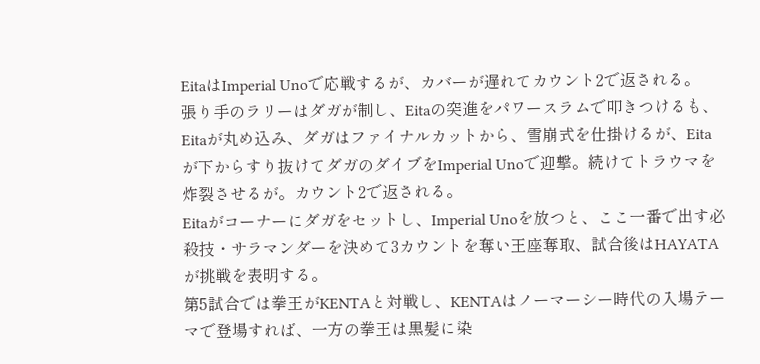EitaはImperial Unoで応戦するが、カバーが遅れてカウント2で返される。
張り手のラリーはダガが制し、Eitaの突進をパワースラムで叩きつけるも、Eitaが丸め込み、ダガはファイナルカットから、雪崩式を仕掛けるが、Eitaが下からすり抜けてダガのダイブをImperial Unoで迎撃。続けてトラウマを炸裂させるが。カウント2で返される。
Eitaがコーナーにダガをセットし、Imperial Unoを放つと、ここ一番で出す必殺技・サラマンダーを決めて3カウントを奪い王座奪取、試合後はHAYATAが挑戦を表明する。
第5試合では拳王がKENTAと対戦し、KENTAはノーマーシー時代の入場テーマで登場すれば、一方の拳王は黒髪に染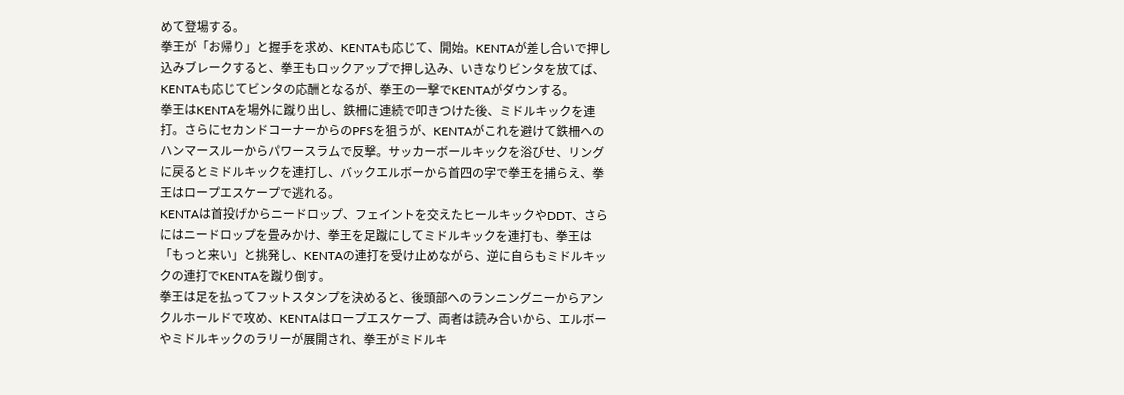めて登場する。
拳王が「お帰り」と握手を求め、KENTAも応じて、開始。KENTAが差し合いで押し込みブレークすると、拳王もロックアップで押し込み、いきなりビンタを放てば、KENTAも応じてビンタの応酬となるが、拳王の一撃でKENTAがダウンする。
拳王はKENTAを場外に蹴り出し、鉄柵に連続で叩きつけた後、ミドルキックを連打。さらにセカンドコーナーからのPFSを狙うが、KENTAがこれを避けて鉄柵へのハンマースルーからパワースラムで反撃。サッカーボールキックを浴びせ、リングに戻るとミドルキックを連打し、バックエルボーから首四の字で拳王を捕らえ、拳王はロープエスケープで逃れる。
KENTAは首投げからニードロップ、フェイントを交えたヒールキックやDDT、さらにはニードロップを畳みかけ、拳王を足蹴にしてミドルキックを連打も、拳王は「もっと来い」と挑発し、KENTAの連打を受け止めながら、逆に自らもミドルキックの連打でKENTAを蹴り倒す。
拳王は足を払ってフットスタンプを決めると、後頭部へのランニングニーからアンクルホールドで攻め、KENTAはロープエスケープ、両者は読み合いから、エルボーやミドルキックのラリーが展開され、拳王がミドルキ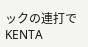ックの連打でKENTA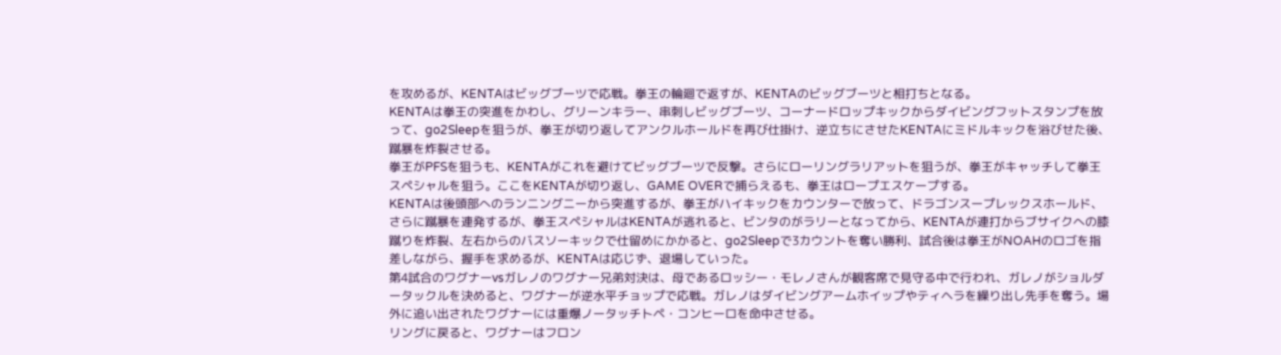を攻めるが、KENTAはビッグブーツで応戦。拳王の輪廻で返すが、KENTAのビッグブーツと相打ちとなる。
KENTAは拳王の突進をかわし、グリーンキラー、串刺しビッグブーツ、コーナードロップキックからダイビングフットスタンプを放って、go2Sleepを狙うが、拳王が切り返してアンクルホールドを再び仕掛け、逆立ちにさせたKENTAにミドルキックを浴びせた後、蹴暴を炸裂させる。
拳王がPFSを狙うも、KENTAがこれを避けてビッグブーツで反撃。さらにローリングラリアットを狙うが、拳王がキャッチして拳王スペシャルを狙う。ここをKENTAが切り返し、GAME OVERで捕らえるも、拳王はロープエスケープする。
KENTAは後頭部へのランニングニーから突進するが、拳王がハイキックをカウンターで放って、ドラゴンスープレックスホールド、さらに蹴暴を連発するが、拳王スペシャルはKENTAが逃れると、ビンタのがラリーとなってから、KENTAが連打からブサイクへの膝蹴りを炸裂、左右からのバスソーキックで仕留めにかかると、go2Sleepで3カウントを奪い勝利、試合後は拳王がNOAHのロゴを指差しながら、握手を求めるが、KENTAは応じず、退場していった。
第4試合のワグナーvsガレノのワグナー兄弟対決は、母であるロッシー・モレノさんが観客席で見守る中で行われ、ガレノがショルダータックルを決めると、ワグナーが逆水平チョップで応戦。ガレノはダイビングアームホイップやティヘラを繰り出し先手を奪う。場外に追い出されたワグナーには重爆ノータッチトペ・コンヒーロを命中させる。
リングに戻ると、ワグナーはフロン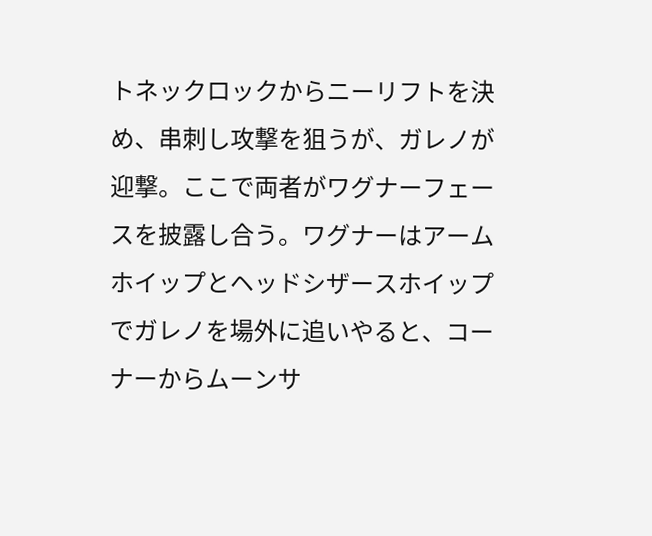トネックロックからニーリフトを決め、串刺し攻撃を狙うが、ガレノが迎撃。ここで両者がワグナーフェースを披露し合う。ワグナーはアームホイップとヘッドシザースホイップでガレノを場外に追いやると、コーナーからムーンサ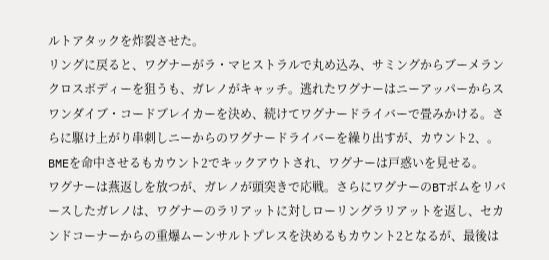ルトアタックを炸裂させた。
リングに戻ると、ワグナーがラ・マヒストラルで丸め込み、サミングからブーメランクロスボディーを狙うも、ガレノがキャッチ。逃れたワグナーはニーアッパーからスワンダイブ・コードブレイカーを決め、続けてワグナードライバーで畳みかける。さらに駆け上がり串刺しニーからのワグナードライバーを繰り出すが、カウント2、。BMEを命中させるもカウント2でキックアウトされ、ワグナーは戸惑いを見せる。
ワグナーは燕返しを放つが、ガレノが頭突きで応戦。さらにワグナーのBTボムをリバースしたガレノは、ワグナーのラリアットに対しローリングラリアットを返し、セカンドコーナーからの重爆ムーンサルトプレスを決めるもカウント2となるが、最後は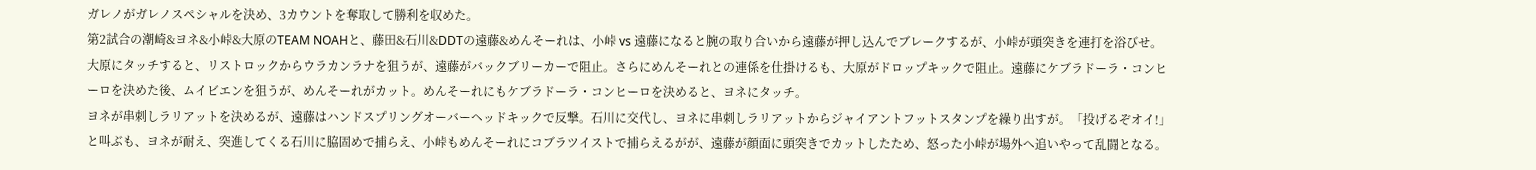ガレノがガレノスペシャルを決め、3カウントを奪取して勝利を収めた。
第2試合の潮崎&ヨネ&小峠&大原のTEAM NOAHと、藤田&石川&DDTの遠藤&めんそーれは、小峠 vs 遠藤になると腕の取り合いから遠藤が押し込んでブレークするが、小峠が頭突きを連打を浴びせ。大原にタッチすると、リストロックからウラカンラナを狙うが、遠藤がバックブリーカーで阻止。さらにめんそーれとの連係を仕掛けるも、大原がドロップキックで阻止。遠藤にケブラドーラ・コンヒーロを決めた後、ムイビエンを狙うが、めんそーれがカット。めんそーれにもケブラドーラ・コンヒーロを決めると、ヨネにタッチ。
ヨネが串刺しラリアットを決めるが、遠藤はハンドスプリングオーバーヘッドキックで反撃。石川に交代し、ヨネに串刺しラリアットからジャイアントフットスタンプを繰り出すが。「投げるぞオイ!」と叫ぶも、ヨネが耐え、突進してくる石川に脇固めで捕らえ、小峠もめんそーれにコブラツイストで捕らえるがが、遠藤が顔面に頭突きでカットしたため、怒った小峠が場外へ追いやって乱闘となる。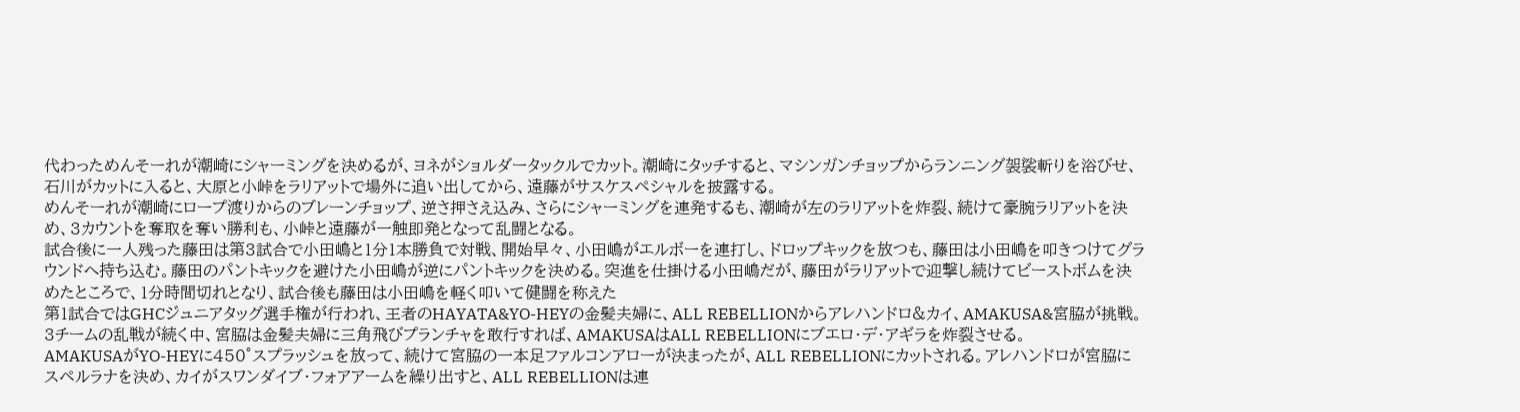代わっためんそーれが潮崎にシャーミングを決めるが、ヨネがショルダータックルでカット。潮崎にタッチすると、マシンガンチョップからランニング袈裟斬りを浴びせ、石川がカットに入ると、大原と小峠をラリアットで場外に追い出してから、遠藤がサスケスペシャルを披露する。
めんそーれが潮崎にロープ渡りからのブレーンチョップ、逆さ押さえ込み、さらにシャーミングを連発するも、潮崎が左のラリアットを炸裂、続けて豪腕ラリアットを決め、3カウントを奪取を奪い勝利も、小峠と遠藤が一触即発となって乱闘となる。
試合後に一人残った藤田は第3試合で小田嶋と1分1本勝負で対戦、開始早々、小田嶋がエルボーを連打し、ドロップキックを放つも、藤田は小田嶋を叩きつけてグラウンドへ持ち込む。藤田のパントキックを避けた小田嶋が逆にパントキックを決める。突進を仕掛ける小田嶋だが、藤田がラリアットで迎撃し続けてビーストボムを決めたところで、1分時間切れとなり、試合後も藤田は小田嶋を軽く叩いて健闘を称えた
第1試合ではGHCジュニアタッグ選手権が行われ、王者のHAYATA&YO-HEYの金髪夫婦に、ALL REBELLIONからアレハンドロ&カイ、AMAKUSA&宮脇が挑戦。
3チームの乱戦が続く中、宮脇は金髪夫婦に三角飛びプランチャを敢行すれば、AMAKUSAはALL REBELLIONにブエロ・デ・アギラを炸裂させる。
AMAKUSAがYO-HEYに450°スプラッシュを放って、続けて宮脇の一本足ファルコンアローが決まったが、ALL REBELLIONにカットされる。アレハンドロが宮脇にスペルラナを決め、カイがスワンダイブ・フォアアームを繰り出すと、ALL REBELLIONは連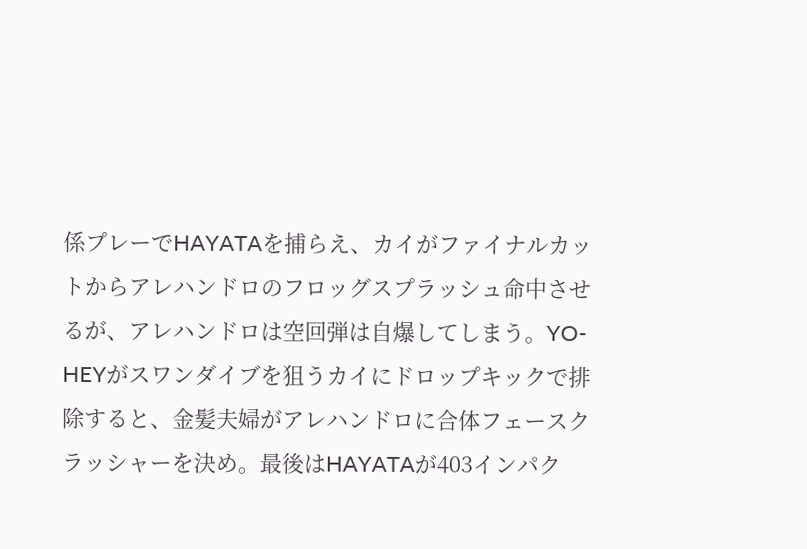係プレーでHAYATAを捕らえ、カイがファイナルカットからアレハンドロのフロッグスプラッシュ命中させるが、アレハンドロは空回弾は自爆してしまう。YO-HEYがスワンダイブを狙うカイにドロップキックで排除すると、金髪夫婦がアレハンドロに合体フェースクラッシャーを決め。最後はHAYATAが403インパク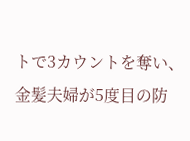トで3カウントを奪い、金髪夫婦が5度目の防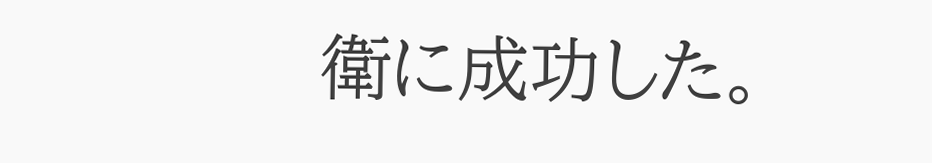衛に成功した。